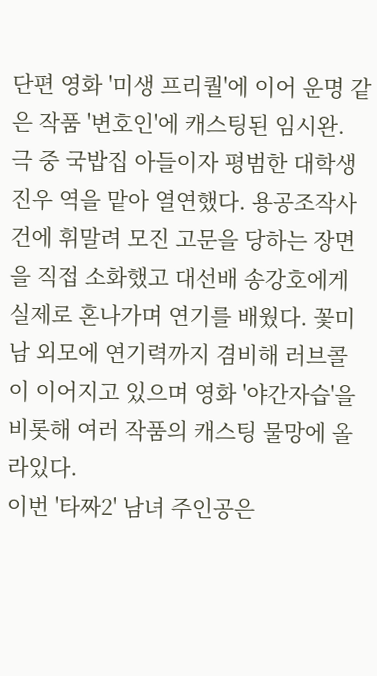단편 영화 '미생 프리퀄'에 이어 운명 같은 작품 '변호인'에 캐스팅된 임시완. 극 중 국밥집 아들이자 평범한 대학생 진우 역을 맡아 열연했다. 용공조작사건에 휘말려 모진 고문을 당하는 장면을 직접 소화했고 대선배 송강호에게 실제로 혼나가며 연기를 배웠다. 꽃미남 외모에 연기력까지 겸비해 러브콜이 이어지고 있으며 영화 '야간자습'을 비롯해 여러 작품의 캐스팅 물망에 올라있다.
이번 '타짜2' 남녀 주인공은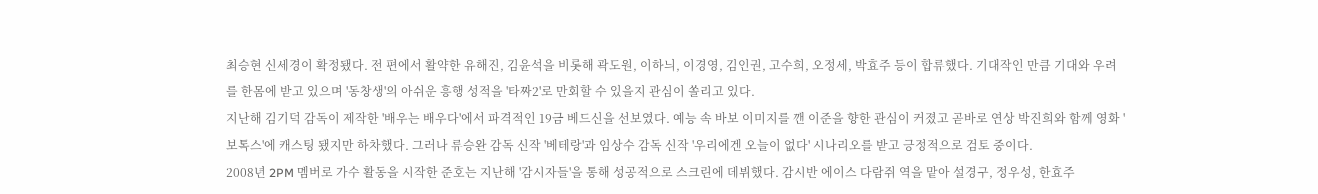최승현 신세경이 확정됐다. 전 편에서 활약한 유해진, 김윤석을 비롯해 곽도원, 이하늬, 이경영, 김인권, 고수희, 오정세, 박효주 등이 합류했다. 기대작인 만큼 기대와 우려를 한몸에 받고 있으며 '동창생'의 아쉬운 흥행 성적을 '타짜2'로 만회할 수 있을지 관심이 쏠리고 있다.
지난해 김기덕 감독이 제작한 '배우는 배우다'에서 파격적인 19금 베드신을 선보였다. 예능 속 바보 이미지를 깬 이준을 향한 관심이 커졌고 곧바로 연상 박진희와 함께 영화 '보톡스'에 캐스팅 됐지만 하차했다. 그러나 류승완 감독 신작 '베테랑'과 임상수 감독 신작 '우리에겐 오늘이 없다' 시나리오를 받고 긍정적으로 검토 중이다.
2008년 2PM 멤버로 가수 활동을 시작한 준호는 지난해 '감시자들'을 통해 성공적으로 스크린에 데뷔했다. 감시반 에이스 다람쥐 역을 맡아 설경구, 정우성, 한효주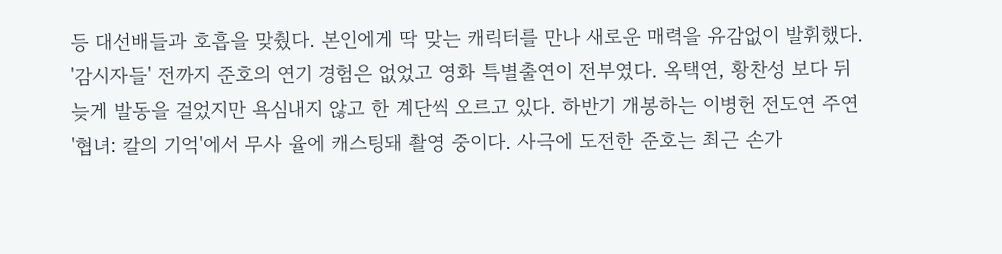등 대선배들과 호흡을 맞췄다. 본인에게 딱 맞는 캐릭터를 만나 새로운 매력을 유감없이 발휘했다.
'감시자들' 전까지 준호의 연기 경험은 없었고 영화 특별출연이 전부였다. 옥택연, 황찬성 보다 뒤늦게 발동을 걸었지만 욕심내지 않고 한 계단씩 오르고 있다. 하반기 개봉하는 이병헌 전도연 주연 '협녀: 칼의 기억'에서 무사 율에 캐스팅돼 촬영 중이다. 사극에 도전한 준호는 최근 손가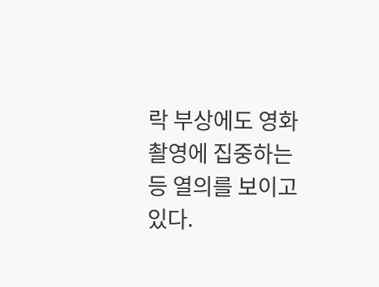락 부상에도 영화 촬영에 집중하는 등 열의를 보이고 있다.